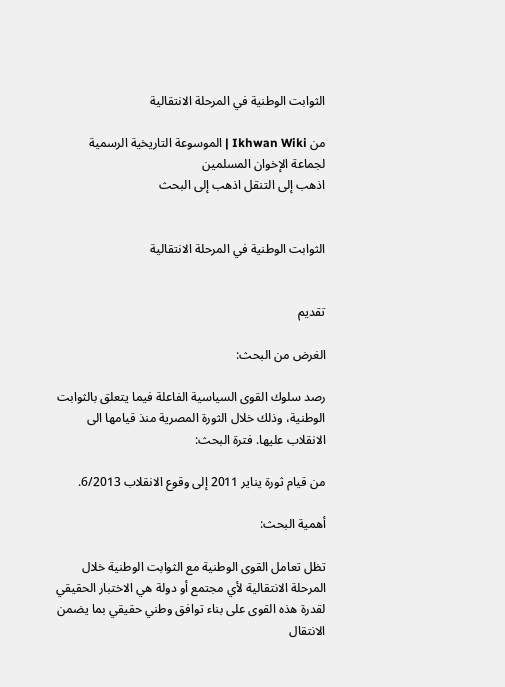الثوابت الوطنية في المرحلة الانتقالية

من Ikhwan Wiki | الموسوعة التاريخية الرسمية لجماعة الإخوان المسلمين
اذهب إلى التنقل اذهب إلى البحث


الثوابت الوطنية في المرحلة الانتقالية


تقديم

الغرض من البحث:

رصد سلوك القوى السياسية الفاعلة فيما يتعلق بالثوابت الوطنية، وذلك خلال الثورة المصرية منذ قيامها الى الانقلاب عليها. فترة البحث:

من قيام ثورة يناير 2011 إلى وقوع الانقلاب 6/2013.

أهمية البحث:

تظل تعامل القوى الوطنية مع الثوابت الوطنية خلال المرحلة الانتقالية لأي مجتمع أو دولة هي الاختبار الحقيقي لقدرة هذه القوى على بناء توافق وطني حقيقي بما يضمن الانتقال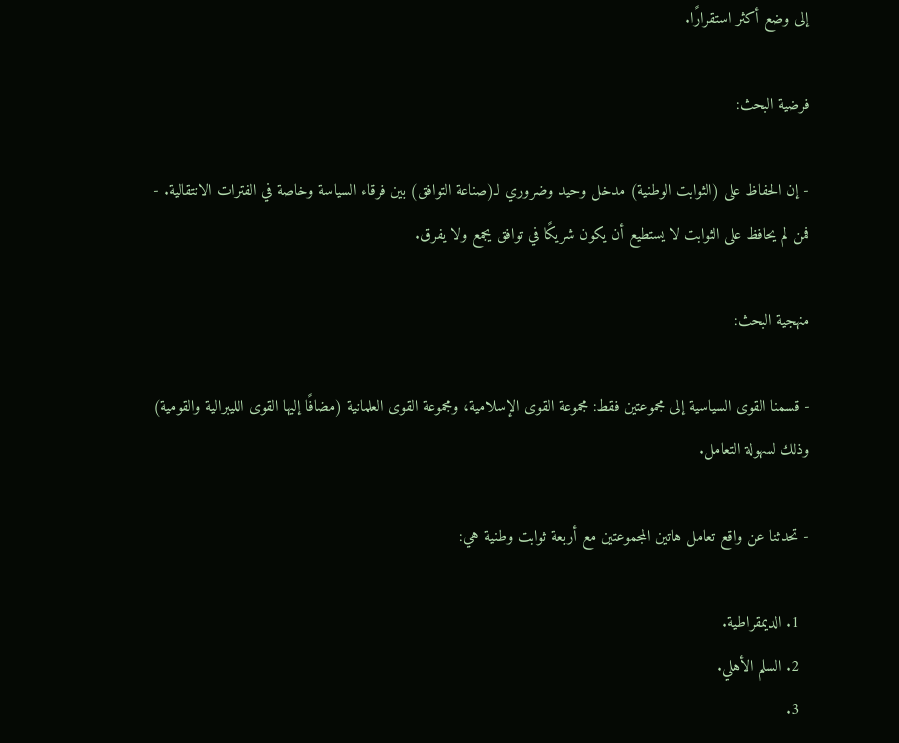إلى وضع أكثر استقرارًا.

فرضية البحث:

- إن الحفاظ على (الثوابت الوطنية) مدخل وحيد وضروري لـ(صناعة التوافق) بين فرقاء السياسة وخاصة في الفترات الانتقالية. - فمن لم يحافظ على الثوابت لا يستطيع أن يكون شريكًا في توافق يجمع ولا يفرق.

منهجية البحث:

- قسمنا القوى السياسية إلى مجموعتين فقط: مجموعة القوى الإسلامية، ومجموعة القوى العلمانية (مضافًا إليها القوى الليبرالية والقومية) وذلك لسهولة التعامل.

- تحدثنا عن واقع تعامل هاتين المجموعتين مع أربعة ثوابت وطنية هي:

  1. الديمقراطية.
  2. السلم الأهلي.
  3.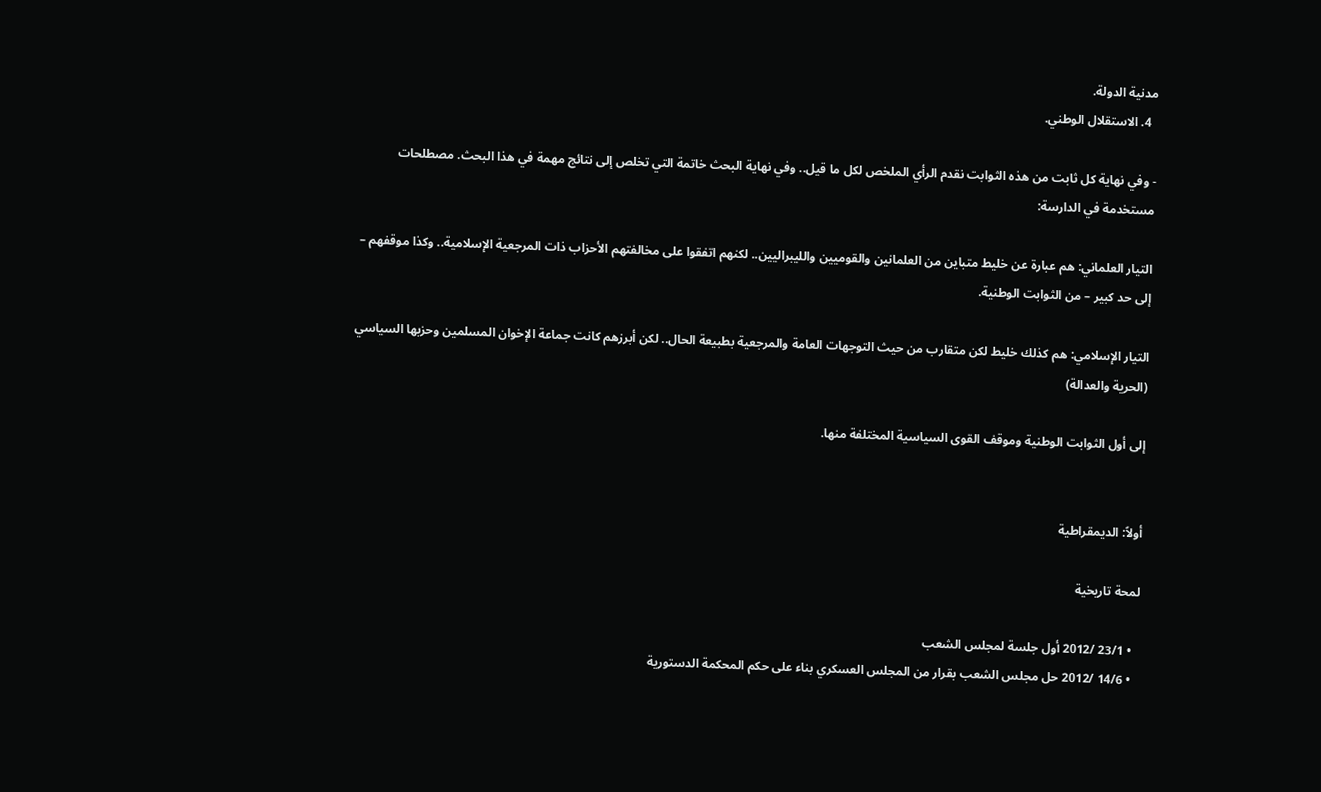مدنية الدولة.
  4. الاستقلال الوطني.

- وفي نهاية كل ثابت من هذه الثوابت نقدم الرأي الملخص لكل ما قيل.. وفي نهاية البحث خاتمة التي تخلص إلى نتائج مهمة في هذا البحث. مصطلحات مستخدمة في الدارسة:

التيار العلماني: هم عبارة عن خليط متباين من العلمانين والقوميين والليبراليين.. لكنهم اتفقوا على مخالفتهم الأحزاب ذات المرجعية الإسلامية.. وكذا موقفهم – إلى حد كبير – من الثوابت الوطنية.

التيار الإسلامي: هم كذلك خليط لكن متقارب من حيث التوجهات العامة والمرجعية بطبيعة الحال.. لكن أبرزهم كانت جماعة الإخوان المسلمين وحزبها السياسي (الحرية والعدالة)

إلى أول الثوابت الوطنية وموقف القوى السياسية المختلفة منها.


أولاً: الديمقراطية

لمحة تاريخية

  • 23/1 /2012 أول جلسة لمجلس الشعب
  • 14/6 /2012 حل مجلس الشعب بقرار من المجلس العسكري بناء على حكم المحكمة الدستورية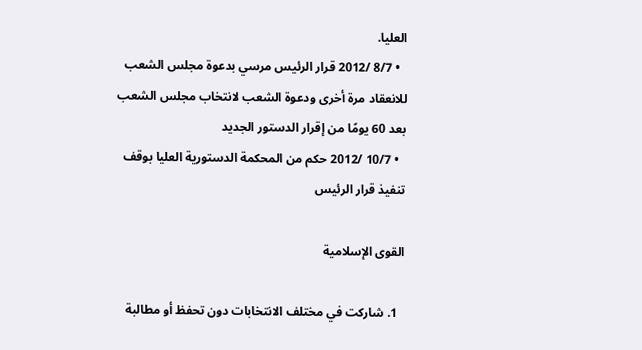العليا.
  • 8/7 /2012 قرار الرئيس مرسي بدعوة مجلس الشعب للانعقاد مرة أخرى ودعوة الشعب لانتخاب مجلس الشعب بعد 60 يومًا من إقرار الدستور الجديد
  • 10/7 /2012 حكم من المحكمة الدستورية العليا بوقف تنفيذ قرار الرئيس

القوى الإسلامية

  1. شاركت في مختلف الانتخابات دون تحفظ أو مطالبة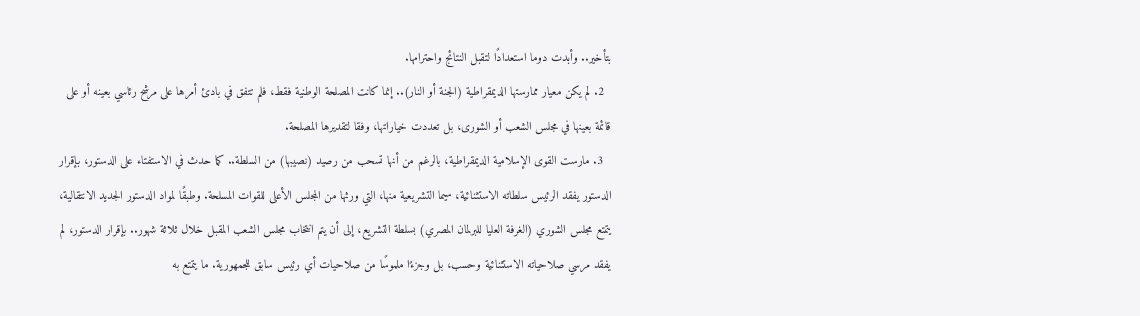بتأخير.. وأبدت دوما استعدادًا لتقبل النتائج واحترامها.
  2. لم يكن معيار ممارستها الديمقراطية (الجنة أو النار).. إنما كانت المصلحة الوطنية فقط، فلم تتفق في بادئ أمرها على مرشح رئاسي بعينه أو على قائمة بعينها في مجلس الشعب أو الشورى، بل تعددت خياراتها، وفقا لتقديرها المصلحة.
  3. مارست القوى الإسلامية الديمقراطية، بالرغم من أنها تسحب من رصيد (نصيبها) من السلطة.. كما حدث في الاستفتاء على الدستور، بإقرار الدستور يفقد الرئيس سلطاته الاستثنائية، سيما التشريعية منها، التي ورثها من المجلس الأعلى للقوات المسلحة. وطبقًا لمواد الدستور الجديد الانتقالية، يتمتع مجلس الشوري (الغرفة العليا للبرلمان المصري) بسلطة التشريع، إلى أن يتم انتخاب مجلس الشعب المقبل خلال ثلاثة شهور.. بإقرار الدستور، لم يفقد مرسي صلاحياته الاستثنائية وحسب، بل وجزءًا ملموسًا من صلاحيات أي رئيس سابق للجمهورية. ما يتمتع به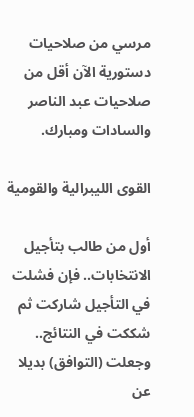مرسي من صلاحيات دستورية الآن أقل من صلاحيات عبد الناصر والسادات ومبارك.

القوى الليبرالية والقومية

أول من طالب بتأجيل الانتخابات.. فإن فشلت في التأجيل شاركت ثم شككت في النتائج.. وجعلت (التوافق) بديلا عن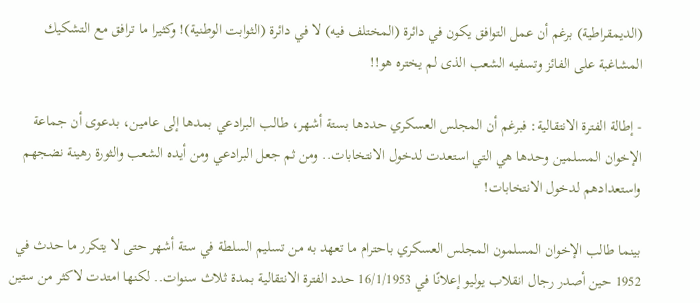(الديمقراطية) برغم أن عمل التوافق يكون في دائرة (المختلف فيه) لا في دائرة (الثوابت الوطنية)! وكثيرا ما ترافق مع التشكيك المشاغبة على الفائز وتسفيه الشعب الذى لم يختره هو!!

- إطالة الفترة الانتقالية: فبرغم أن المجلس العسكري حددها بستة أشهر، طالب البرادعي بمدها إلى عامين، بدعوى أن جماعة الإخوان المسلمين وحدها هي التي استعدت لدخول الانتخابات.. ومن ثم جعل البرادعي ومن أيده الشعب والثورة رهينة نضجهم واستعدادهم لدخول الانتخابات!

بينما طالب الإخوان المسلمون المجلس العسكري باحترام ما تعهد به من تسليم السلطة في ستة أشهر حتى لا يتكرر ما حدث في 1952 حين أصدر رجال انقلاب يوليو إعلانًا في 16/1/1953 حدد الفترة الانتقالية بمدة ثلاث سنوات.. لكنها امتدت لاكثر من ستين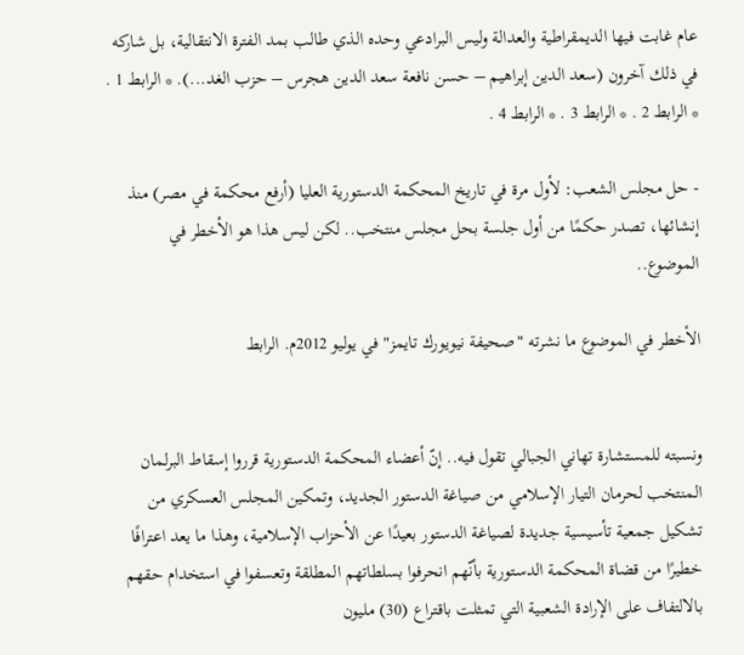عام غابت فيها الديمقراطية والعدالة وليس البرادعي وحده الذي طالب بمد الفترة الانتقالية، بل شاركه في ذلك آخرون (سعد الدين إبراهيم – حسن نافعة سعد الدين هجرس – حزب الغد...). * الرابط 1 . * الرابط 2 . * الرابط 3 . * الرابط 4 .

- حل مجلس الشعب: لأول مرة في تاريخ المحكمة الدستورية العليا (أرفع محكمة في مصر) منذ إنشائها، تصدر حكمًا من أول جلسة بحل مجلس منتخب.. لكن ليس هذا هو الأخطر في الموضوع..

الأخطر في الموضوع ما نشرته "صحيفة نيويورك تايمز" في يوليو 2012م. الرابط


ونسبته للمستشارة تهاني الجبالي تقول فيه.. إنّ أعضاء المحكمة الدستورية قرروا إسقاط البرلمان المنتخب لحرمان التيار الإسلامي من صياغة الدستور الجديد، وتمكين المجلس العسكري من تشكيل جمعية تأسيسية جديدة لصياغة الدستور بعيدًا عن الأحزاب الإسلامية، وهذا ما يعد اعترافًا خطيرًا من قضاة المحكمة الدستورية بأنّهم انحرفوا بسلطاتهم المطلقة وتعسفوا في استخدام حقهم بالالتفاف على الإرادة الشعبية التي تمثلت باقتراع (30) مليون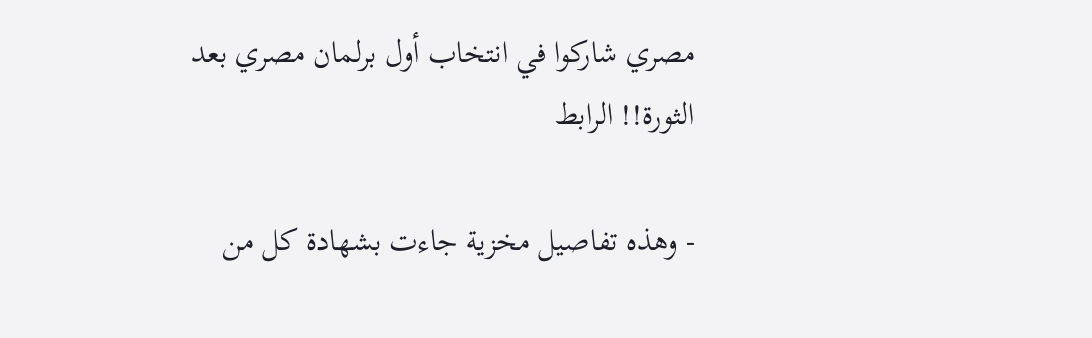مصري شاركوا في انتخاب أول برلمان مصري بعد الثورة!! الرابط

- وهذه تفاصيل مخزية جاءت بشهادة كل من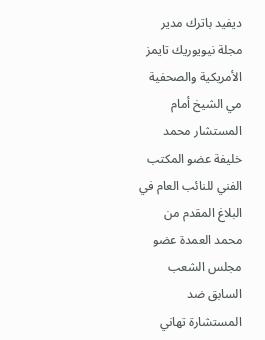ديفيد باترك مدير مجلة نيويوريك تايمز الأمريكية والصحفية مي الشيخ أمام المستشار محمد خليفة عضو المكتب الفني للنائب العام في البلاغ المقدم من محمد العمدة عضو مجلس الشعب السابق ضد المستشارة تهاني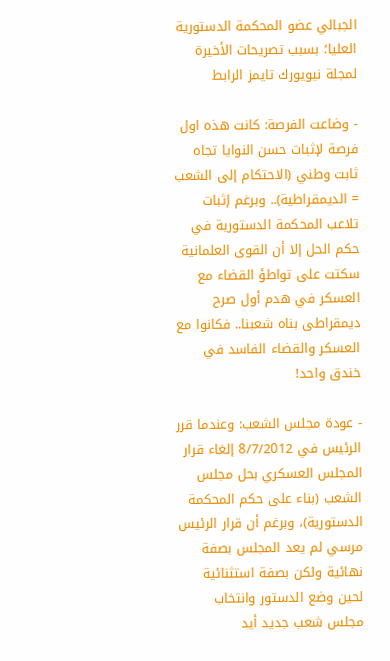الجبالي عضو المحكمة الدستورية العليا؛ بسبب تصريحات الأخيرة لمجلة نيويورك تايمز الرابط

- وضاعت الفرصة: كانت هذه اول فرصة لإثبات حسن النوايا تجاه ثابت وطني (الاحتكام إلى الشعب = الديمقراطية).. وبرغم إثبات تلاعب المحكمة الدستورية في حكم الحل إلا أن القوى العلمانية سكتت على تواطؤ القضاء مع العسكر في هدم أول صرح ديمقراطى بناه شعبنا.. فكانوا مع العسكر والقضاء الفاسد في خندق واحد!

- عودة مجلس الشعب: وعندما قرر الرئيس في 8/7/2012 إلغاء قرار المجلس العسكري بحل مجلس الشعب (بناء على حكم المحكمة الدستورية)، وبرغم أن قرار الرئيس مرسي لم يعد المجلس بصفة نهائية ولكن بصفة استثنائية لحين وضع الدستور وانتخاب مجلس شعب جديد أيد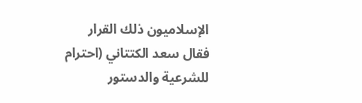الإسلاميون ذلك القرار فقال سعد الكتتاني (احترام للشرعية والدستور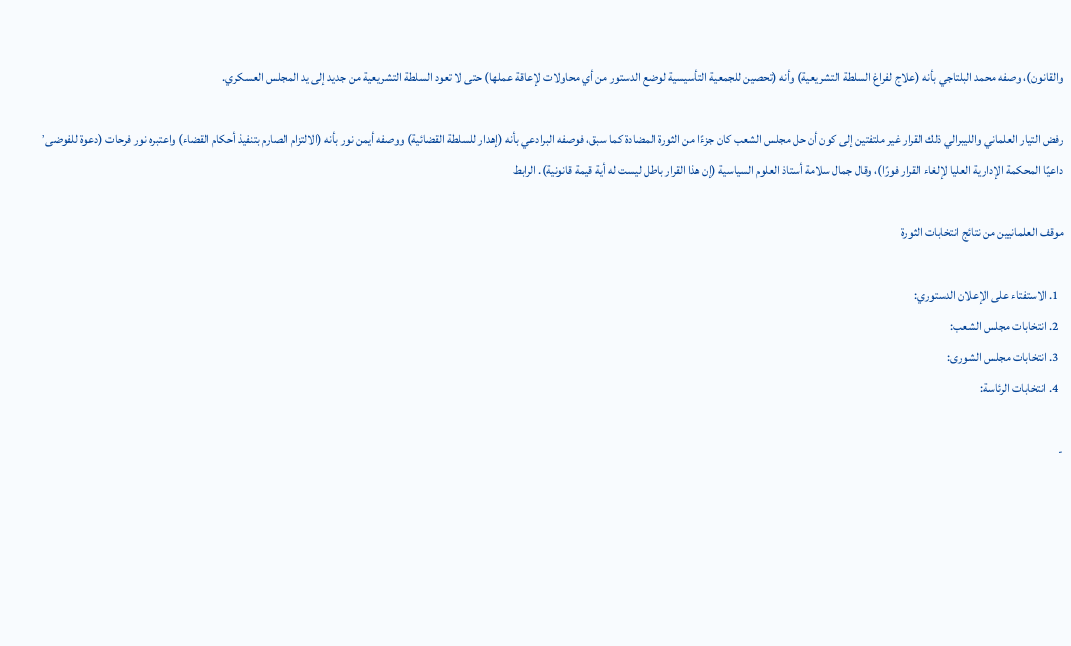والقانون)، وصفه محمد البلتاجي بأنه (علاج لفراغ السلطة التشريعية) وأنه (تحصين للجمعية التأسيسية لوضع الدستور من أي محاولات لإعاقة عملها) حتى لا تعود السلطة التشريعية من جديد إلى يد المجلس العسكري.

رفض التيار العلماني والليبرالي ذلك القرار غير ملتفتين إلى كون أن حل مجلس الشعب كان جزءًا من الثورة المضادة كما سبق، فوصفه البرادعي بأنه (إهدار للسلطة القضائية) ووصفه أيمن نور بأنه (الالتزام الصارم بتنفيذ أحكام القضاء) واعتبره نور فرحات (دعوة للفوضى٬ داعيًا المحكمة الإدارية العليا لإلغاء القرار فورًا)، وقال جمال سلامة أستاذ العلوم السياسية (إن هذا القرار باطل ليست له أية قيمة قانونية). الرابط

موقف العلمانيين من نتائج انتخابات الثورة

  1. الاستفتاء على الإعلان الدستوري:
  2. انتخابات مجلس الشعب:
  3. انتخابات مجلس الشورى:
  4. انتخابات الرئاسة:

-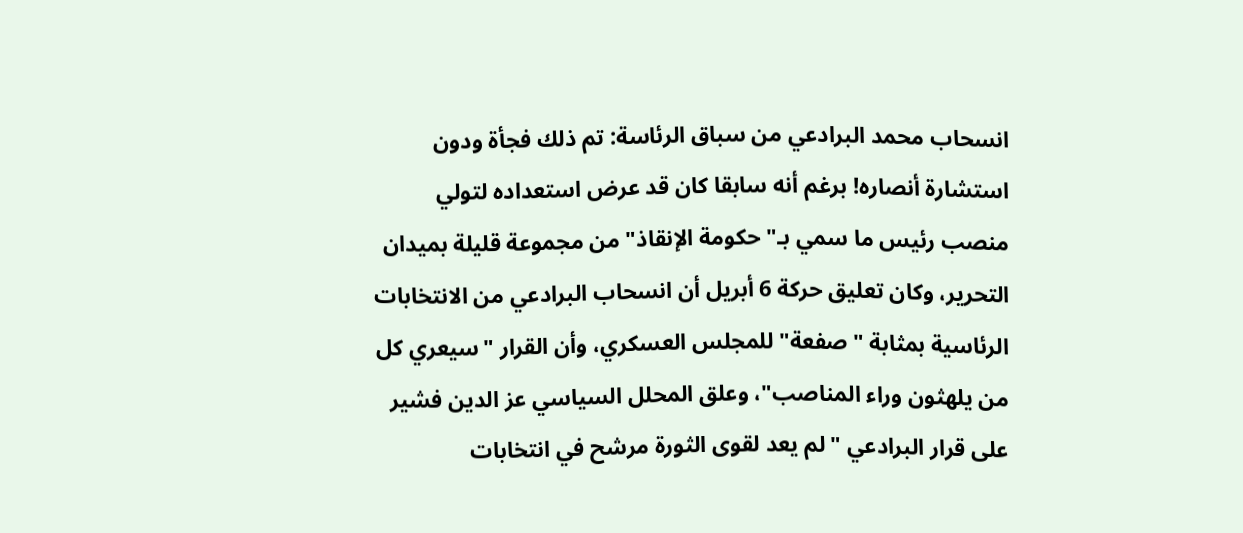انسحاب محمد البرادعي من سباق الرئاسة: تم ذلك فجأة ودون استشارة أنصاره! برغم أنه سابقا كان قد عرض استعداده لتولي منصب رئيس ما سمي بـ"حكومة الإنقاذ" من مجموعة قليلة بميدان التحرير، وكان تعليق حركة 6 أبريل أن انسحاب البرادعي من الانتخابات الرئاسية بمثابة "صفعة" للمجلس العسكري، وأن القرار "سيعري كل من يلهثون وراء المناصب"، وعلق المحلل السياسي عز الدين فشير على قرار البرادعي "لم يعد لقوى الثورة مرشح في انتخابات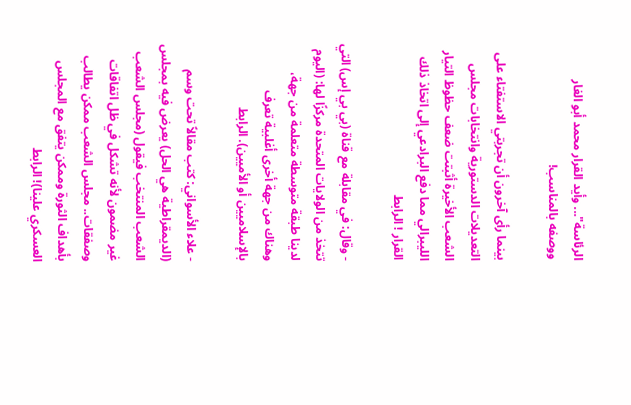الرئاسة"... وأيد القرار محمد أبو الغار ووصفه بالمناسب!

بينما رأى آخرون أن تجربتي الاستفتاء على التعديلات الدستورية وانتخابات مجلس الشعب الأخيرة أثبتت ضعف حظوظ التيار الليبرالي مما دفع البرادعي إلى اتخاذ ذلك القرار ! الرابط

- وقال: في مقابلة مع قناة (بي بي إس) التي تتخذ من الولايات المتحدة مركزًا لها: (اليوم لدينا طبقة متوسطة متعلمة من جهة، وهناك من جهة أخرى أغلبية تعرف بالإسلاميين أو الأميين). الرابط

- علاء الأسواني: كتب مقالاً تحت وسم (الديمقراطية هي الحل) يعرض فيه بمجلس الشعب المنتخب فيقول (مجلس الشعب غير مضمون لأنه تشكل في ظل اتفاقات وصفقات.. مجلس الشعب ممكن يطالب بأهداف الثورة وممكن يتفق مع المجلس العسكري علينا)! الرابط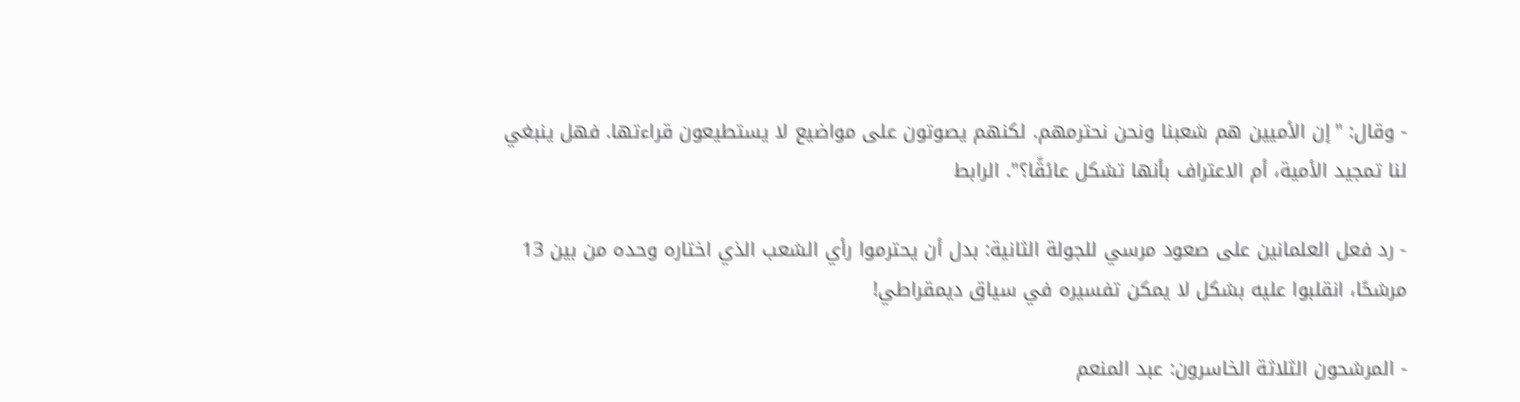- وقال: "إن الأميين هم شعبنا ونحن نحترمهم. لكنهم يصوتون على مواضيع لا يستطيعون قراءتها. فهل ينبغي لنا تمجيد الأمية، أم الاعتراف بأنها تشكل عائقًا؟". الرابط

- رد فعل العلمانين على صعود مرسي للجولة الثانية: بدل أن يحترموا رأي الشعب الذي اختاره وحده من بين 13 مرشحًا، انقلبوا عليه بشكل لا يمكن تفسيره في سياق ديمقراطي!

- المرشحون الثلاثة الخاسرون: عبد المنعم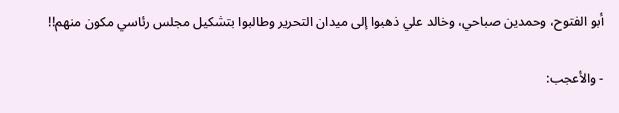أبو الفتوح، وحمدين صباحي، وخالد علي ذهبوا إلى ميدان التحرير وطالبوا بتشكيل مجلس رئاسي مكون منهم!!

- والأعجب: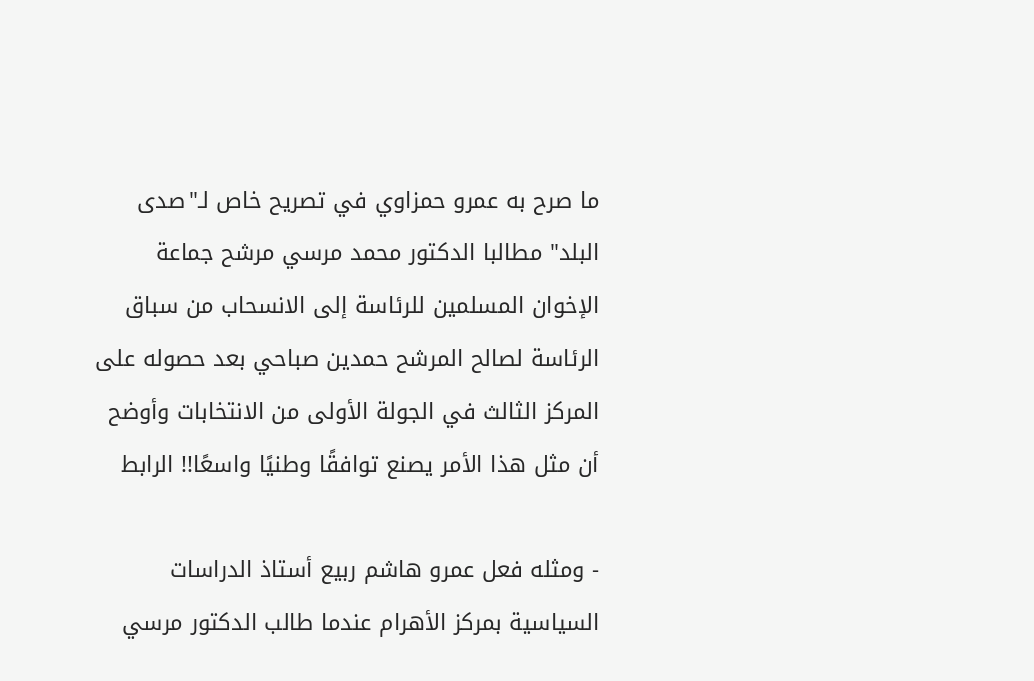ما صرح به عمرو حمزاوي في تصريح خاص لـ"صدى البلد" مطالبا الدكتور محمد مرسي مرشح جماعة الإخوان المسلمين للرئاسة إلى الانسحاب من سباق الرئاسة لصالح المرشح حمدين صباحي بعد حصوله على المركز الثالث في الجولة الأولى من الانتخابات وأوضح أن مثل هذا الأمر يصنع توافقًا وطنيًا واسعًا!! الرابط

- ومثله فعل عمرو هاشم ربيع أستاذ الدراسات السياسية بمركز الأهرام عندما طالب الدكتور مرسي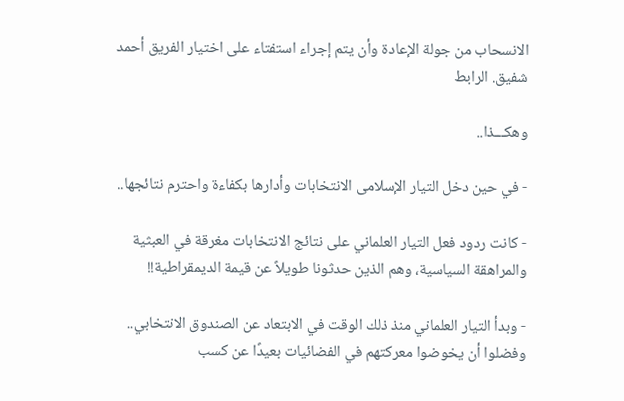الانسحاب من جولة الإعادة وأن يتم إجراء استفتاء على اختيار الفريق أحمد شفيق. الرابط

وهكـــذا..

- في حين دخل التيار الإسلامى الانتخابات وأدارها بكفاءة واحترم نتائجها..

- كانت ردود فعل التيار العلماني على نتائج الانتخابات مغرقة في العبثية والمراهقة السياسية، وهم الذين حدثونا طويلاً عن قيمة الديمقراطية!!

- وبدأ التيار العلماني منذ ذلك الوقت في الابتعاد عن الصندوق الانتخابي.. وفضلوا أن يخوضوا معركتهم في الفضائيات بعيدًا عن كسب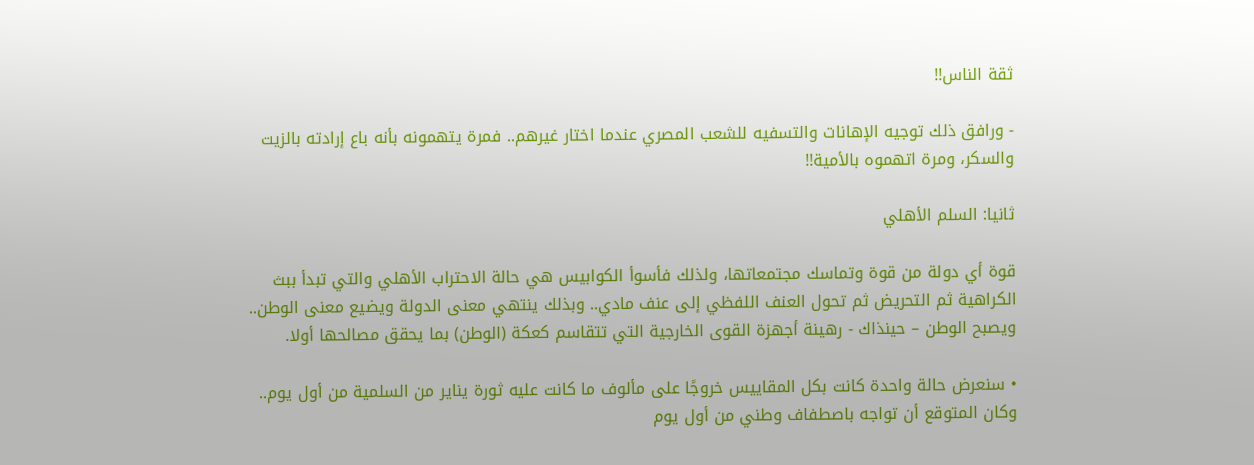ثقة الناس!!

- ورافق ذلك توجيه الإهانات والتسفيه للشعب المصري عندما اختار غيرهم.. فمرة يتهمونه بأنه باع إرادته بالزيت والسكر، ومرة اتهموه بالأمية!!

ثانيا: السلم الأهلي

قوة أي دولة من قوة وتماسك مجتمعاتها، ولذلك فأسوأ الكوابيس هي حالة الاحتراب الأهلي والتي تبدأ ببث الكراهية ثم التحريض ثم تحول العنف اللفظي إلى عنف مادي.. وبذلك ينتهي معنى الدولة ويضيع معنى الوطن.. ويصبح الوطن – حينذاك - رهينة أجهزة القوى الخارجية التي تتقاسم كعكة (الوطن) بما يحقق مصالحها أولا.

• سنعرض حالة واحدة كانت بكل المقاييس خروجًا على مألوف ما كانت عليه ثورة يناير من السلمية من أول يوم.. وكان المتوقع أن تواجه باصطفاف وطني من أول يوم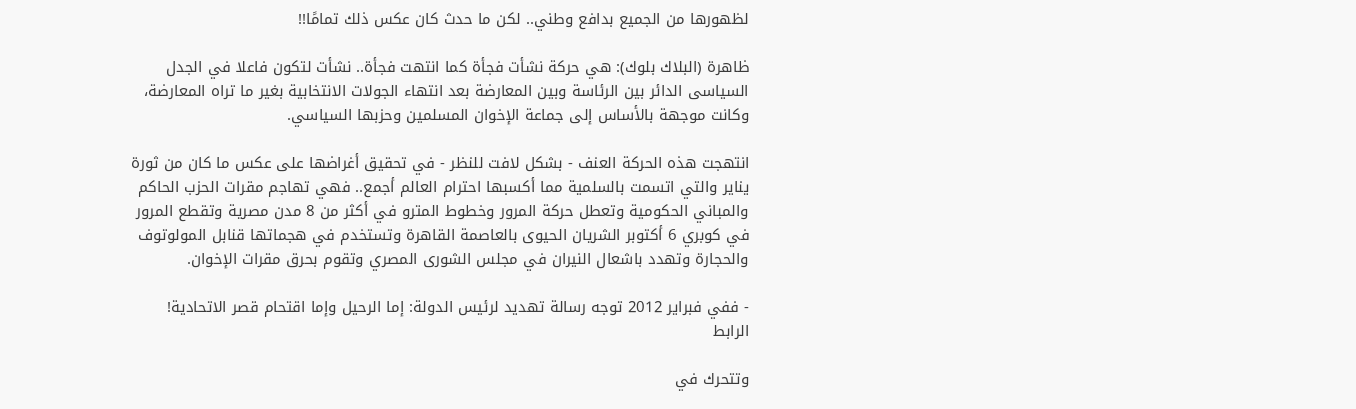لظهورها من الجميع بدافع وطني.. لكن ما حدث كان عكس ذلك تمامًا!!

ظاهرة (البلاك بلوك): هي حركة نشأت فجأة كما انتهت فجأة.. نشأت لتكون فاعلا في الجدل السياسى الدائر بين الرئاسة وبين المعارضة بعد انتهاء الجولات الانتخابية بغير ما تراه المعارضة، وكانت موجهة بالأساس إلى جماعة الإخوان المسلمين وحزبها السياسي.

انتهجت هذه الحركة العنف - بشكل لافت للنظر - في تحقيق أغراضها على عكس ما كان من ثورة يناير والتي اتسمت بالسلمية مما أكسبها احترام العالم أجمع.. فهي تهاجم مقرات الحزب الحاكم والمباني الحكومية وتعطل حركة المرور وخطوط المترو في أكثر من 8 مدن مصرية وتقطع المرور في كوبري 6 أكتوبر الشريان الحيوى بالعاصمة القاهرة وتستخدم في هجماتها قنابل المولوتوف والحجارة وتهدد باشعال النيران في مجلس الشورى المصري وتقوم بحرق مقرات الإخوان.

- ففي فبراير 2012 توجه رسالة تهديد لرئيس الدولة: إما الرحيل وإما اقتحام قصر الاتحادية! الرابط

وتتحرك في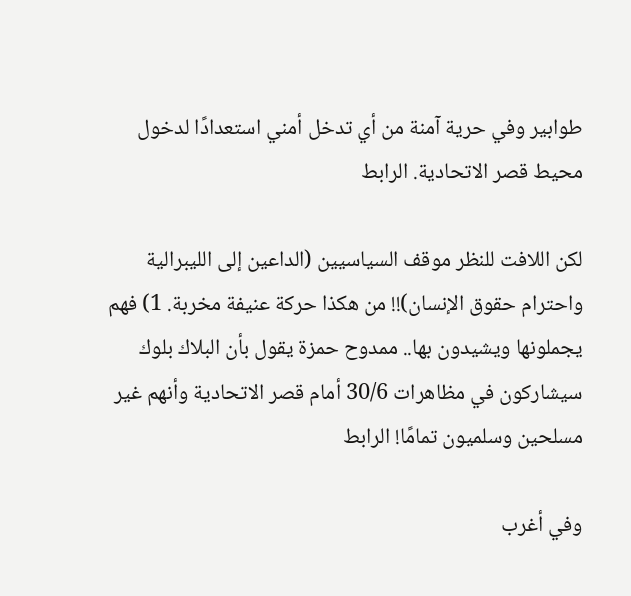طوابير وفي حرية آمنة من أي تدخل أمني استعدادًا لدخول محيط قصر الاتحادية. الرابط

لكن اللافت للنظر موقف السياسيين (الداعين إلى الليبرالية واحترام حقوق الإنسان)!! من هكذا حركة عنيفة مخربة. 1) فهم يجملونها ويشيدون بها.. ممدوح حمزة يقول بأن البلاك بلوك سيشاركون في مظاهرات 30/6 أمام قصر الاتحادية وأنهم غير مسلحين وسلميون تمامًا! الرابط

وفي أغرب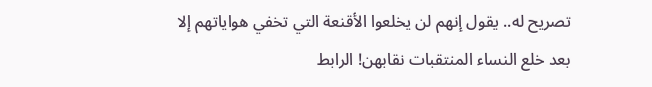تصريح له.. يقول إنهم لن يخلعوا الأقنعة التي تخفي هواياتهم إلا بعد خلع النساء المنتقبات نقابهن! الرابط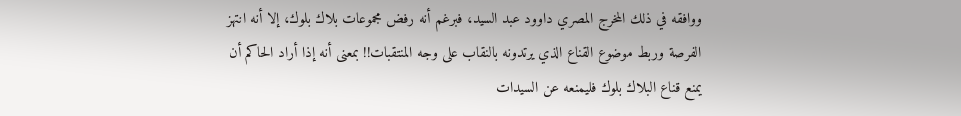ووافقه في ذلك المخرج المصري داوود عبد السيد، فبرغم أنه رفض مجموعات بلاك بلوك، إلا أنه انتهز الفرصة وربط موضوع القناع الذي يرتدونه بالنقاب على وجه المنتقبات!! بمعنى أنه إذا أراد الحاكم أن يمنع قناع البلاك بلوك فليمنعه عن السيدات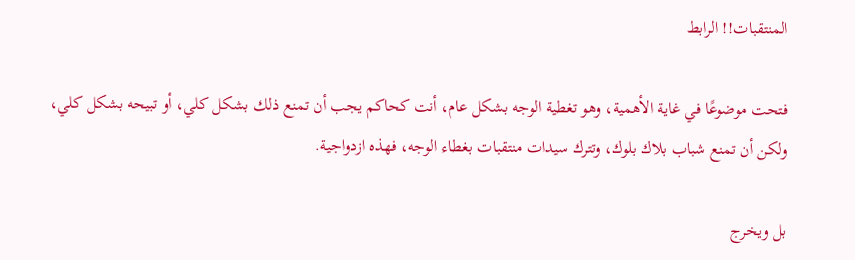المنتقبات!! الرابط

فتحت موضوعًا في غاية الأهمية، وهو تغطية الوجه بشكل عام، أنت كحاكم يجب أن تمنع ذلك بشكل كلي، أو تبيحه بشكل كلي، ولكن أن تمنع شباب بلاك بلوك، وتترك سيدات منتقبات بغطاء الوجه، فهذه ازدواجية.

بل ويخرج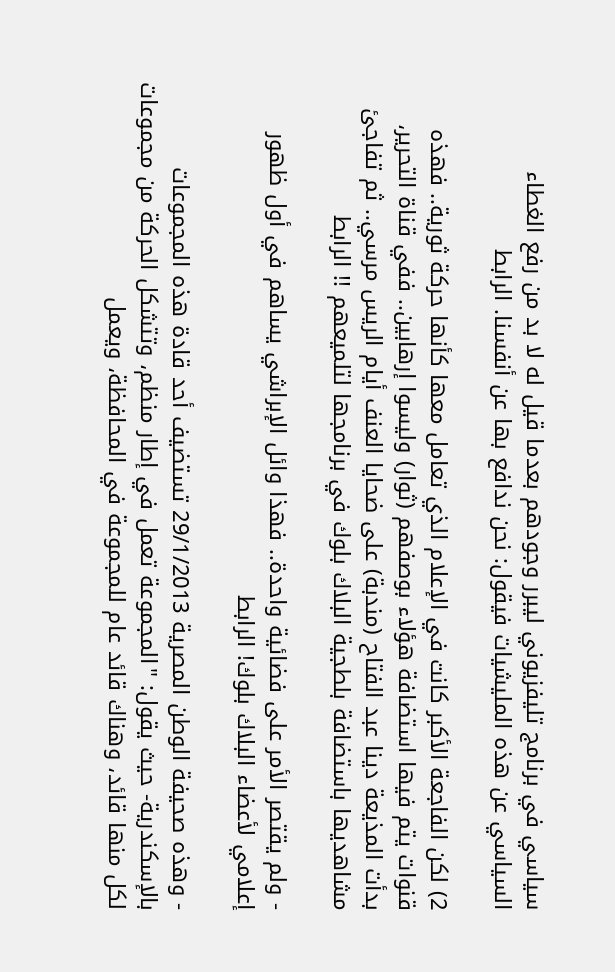سياسي في برنامج تليفزيوني ليبرر وجودهم بعدما قيل له لا بد من رفع الغطاء السياسي عن هذه المليشيات فيقول: نحن ندافع بها عن أنفسنا. الرابط

2) لكن الفاجعة الأكبر كانت في الإعلام الذي تعامل معها كأنها حركة ثورية.. فهذه قنوات يتم فيها استضافة هؤلاء بوصفهم (ثوار) وليسوا إرهابين.. ففي قناة التحرير، بدأت المذيعة دينا عبد الفتاح (مندبة) على ضحايا العنف أيام الريس مرسي.. ثم تفاجئ مشاهديها باستضافة بلطجية البلاك بلوك في برنامجها لتلميعهم !! الرابط

- ولم يقتصر الأمر على فضائية واحدة.. فهذا وائل الإبراشي يساهم في أول ظهور إعلامي لأعضاء البلاك بلوك! الرابط

- وهذه صحيفة الوطن المصرية 29/1/2013 تستضيف أحد قادة هذه المجموعات بالإسكندرية- حيث يقول: "المجموعة تعمل في إطار منظم، وتتشكل الحركة من مجموعات لكل منها قائد، وهناك قائد عام للمجموعة في المحافظة، ويعمل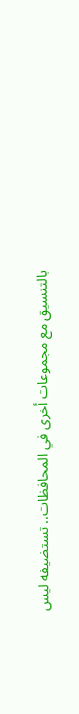بالتنسيق مع مجموعات أخرى في المحافظات.. تستضيفه ليس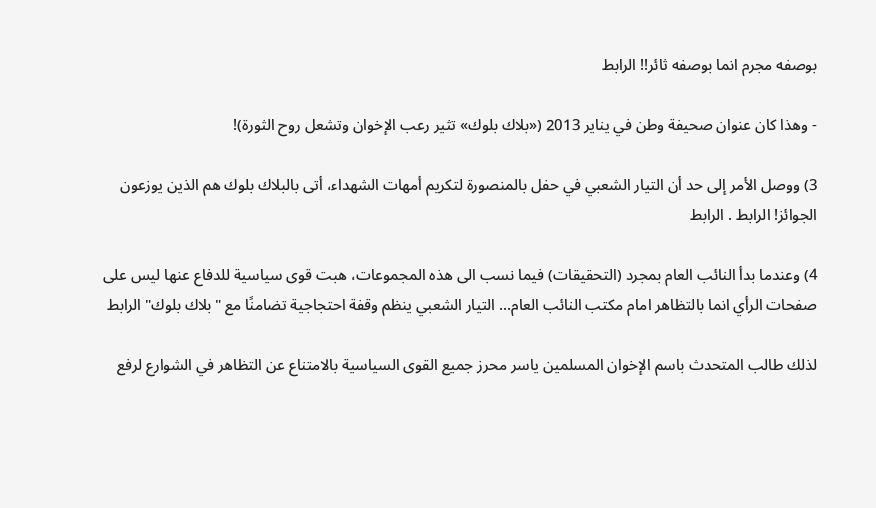بوصفه مجرم انما بوصفه ثائر!! الرابط

- وهذا كان عنوان صحيفة وطن في يناير 2013 («بلاك بلوك» تثير رعب الإخوان وتشعل روح الثورة)!

3) ووصل الأمر إلى حد أن التيار الشعبي في حفل بالمنصورة لتكريم أمهات الشهداء، أتى بالبلاك بلوك هم الذين يوزعون الجوائز! الرابط . الرابط

4) وعندما بدأ النائب العام بمجرد (التحقيقات) فيما نسب الى هذه المجموعات، هبت قوى سياسية للدفاع عنها ليس على صفحات الرأي انما بالتظاهر امام مكتب النائب العام... التيار الشعبي ينظم وقفة احتجاجية تضامنًا مع "بلاك بلوك" الرابط

لذلك طالب المتحدث باسم الإخوان المسلمين ياسر محرز جميع القوى السياسية بالامتناع عن التظاهر في الشوارع لرفع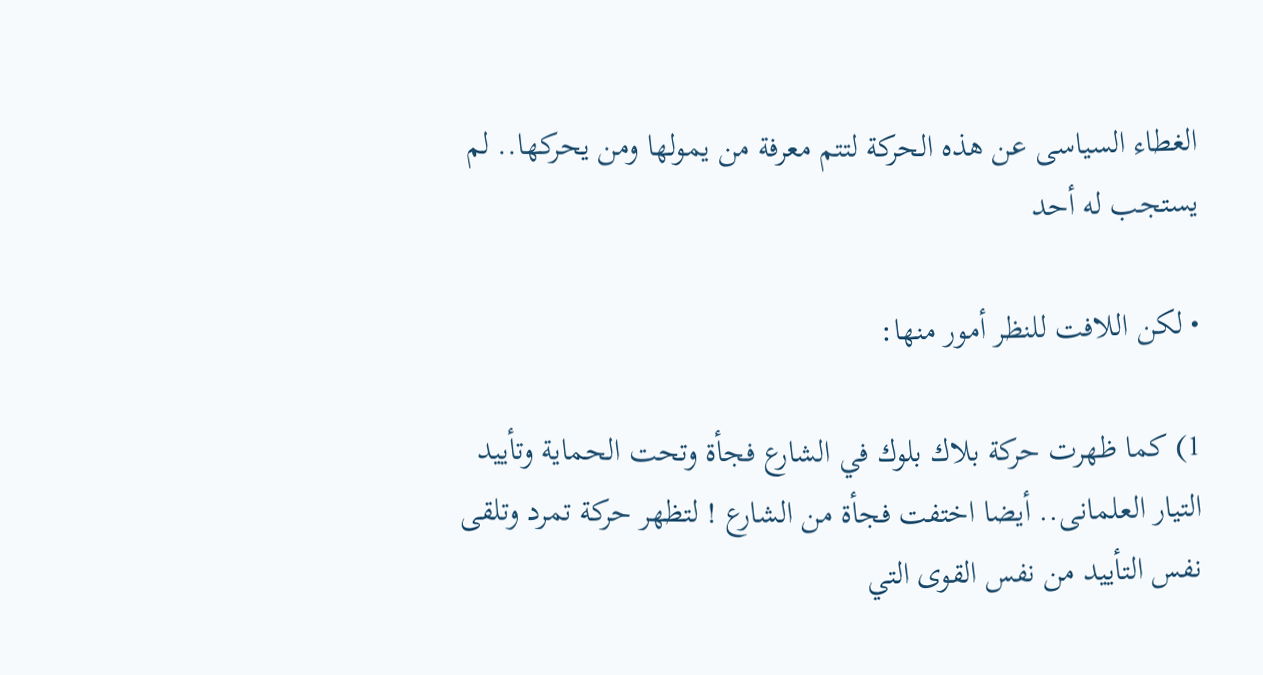الغطاء السياسى عن هذه الحركة لتتم معرفة من يمولها ومن يحركها.. لم يستجب له أحد

• لكن اللافت للنظر أمور منها:

1) كما ظهرت حركة بلاك بلوك في الشارع فجأة وتحت الحماية وتأييد التيار العلمانى.. أيضا اختفت فجأة من الشارع ! لتظهر حركة تمرد وتلقى نفس التأييد من نفس القوى التي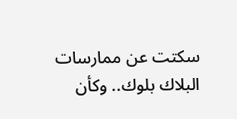سكتت عن ممارسات البلاك بلوك.. وكأن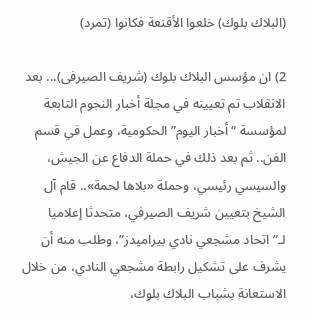(البلاك بلوك) خلعوا الأقنعة فكانوا (تمرد)

2) ان مؤسس البلاك بلوك (شريف الصيرفى)... بعد الانقلاب تم تعيينه في مجلة أخبار النجوم التابعة لمؤسسة “أخبار اليوم” الحكومية، وعمل في قسم الفن.. ثم بعد ذلك في حملة الدفاع عن الجيش، والسيسي رئيسي، وحملة «بلاها لحمة».. قام آل الشيخ بتعيين شريف الصيرفي، متحدثا إعلاميا لـ”اتحاد مشجعي نادي بيراميدز”، وطلب منه أن يشرف على تشكيل رابطة مشجعي النادي، من خلال الاستعانة بشباب البلاك بلوك،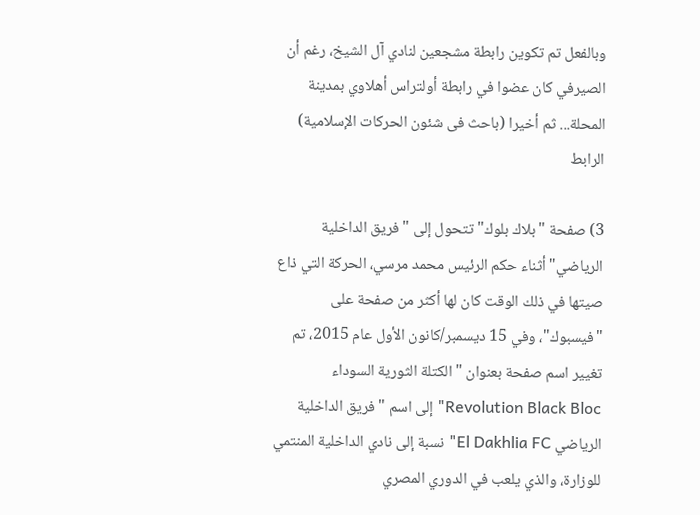وبالفعل تم تكوين رابطة مشجعين لنادي آل الشيخ، رغم أن الصيرفي كان عضوا في رابطة أولتراس أهلاوي بمدينة المحلة... ثم أخيرا (باحث فى شئون الحركات الإسلامية) الرابط

3) صفحة "بلاك بلوك" تتحول إلى "فريق الداخلية الرياضي" أثناء حكم الرئيس محمد مرسي، الحركة التي ذاع صيتها في ذلك الوقت كان لها أكثر من صفحة على "فيسبوك"، وفي 15 ديسمبر/كانون الأول عام 2015، تم تغيير اسم صفحة بعنوان "الكتلة الثورية السوداء Revolution Black Bloc" إلى اسم "فريق الداخلية الرياضي El Dakhlia FC" نسبة إلى نادي الداخلية المنتمي للوزارة، والذي يلعب في الدوري المصري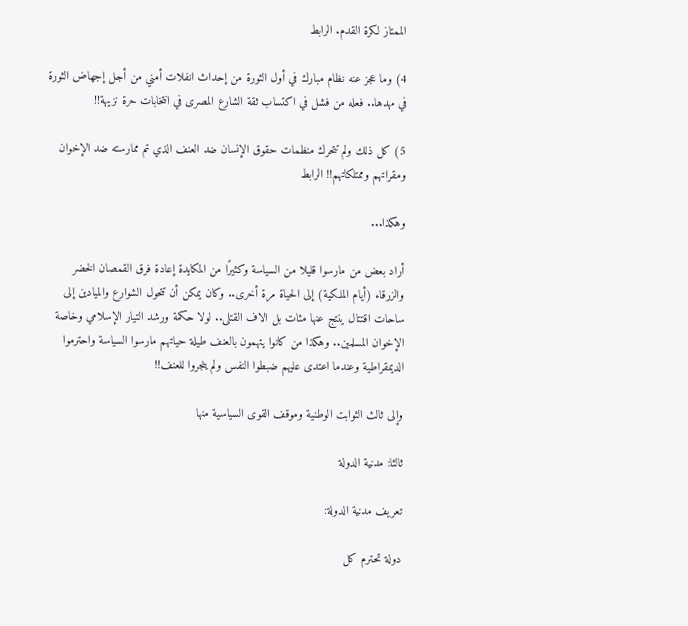الممتاز لكرة القدم. الرابط

4) وما عجز عنه نظام مبارك في أول الثورة من إحداث انفلات أمني من أجل إجهاض الثورة في مهدها.. فعله من فشل في اكتساب ثقة الشارع المصرى في انتخابات حرة نزيهة!!

5) كل ذلك ولم تتحرك منظمات حقوق الإنسان ضد العنف الذي تم ممارسته ضد الإخوان ومقراتهم وممتلكاتهم!! الرابط

وهكذا...

أراد بعض من مارسوا قليلا من السياسة وكثيرًا من المكايدة إعادة فرق القمصان الخضر والزرقاء (أيام الملكية) إلى الحياة مرة أخرى.. وكان يمكن أن تتحول الشوارع والميادين إلى ساحات اقتتال ينتج عنها مئات بل الاف القتلى.. لولا حكمة ورشد التيار الإسلامي وخاصة الإخوان المسلمين.. وهكذا من كانوا يتهمون بالعنف طيلة حياتهم مارسوا السياسة واحترموا الديمقراطية وعندما اعتدى عليهم ضبطوا النفس ولم ينجروا للعنف!!

وإلى ثالث الثوابت الوطنية وموقف القوى السياسية منها

ثالثا: مدنية الدولة

تعريف مدنية الدولة:

دولة تحترم كل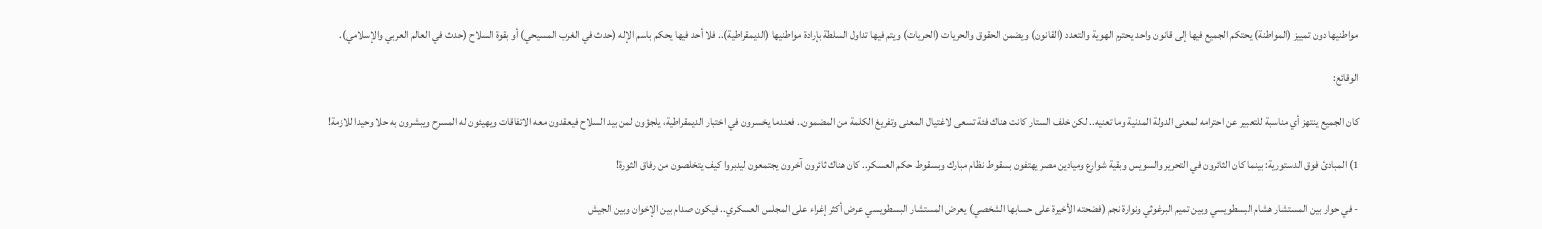مواطنيها دون تمييز (المواطنة) يحتكم الجميع فيها إلى قانون واحد يحترم الهوية والتعدد (القانون) ويضمن الحقوق والحريات (الحريات) ويتم فيها تداول السلطة بإرادة مواطنيها (الديمقراطية).. فلا أحد فيها يحكم باسم الإله (حدث في الغرب المسيحي) أو بقوة السلاح (حدث في العالم العربي والإسلامي).

الوقائع:

كان الجميع ينتهز أي مناسبة للتعبير عن احترامه لمعنى الدولة المدنية وما تعنيه.. لكن خلف الستار كانت هناك فئة تسعى لاغتيال المعنى وتفريغ الكلمة من المضمون.. فعندما يخسرون في اختبار الديمقراطية، يلجؤون لمن بيد السلاح فيعقدون معه الاتفاقات ويهيئون له المسرح ويبشرون به حلا وحيدا للازمة!

1) المبادئ فوق الدستورية: بينما كان الثائرون في التحرير والسويس وبقية شوارع وميادين مصر يهتفون بسقوط نظام مبارك وبسقوط حكم العسكر.. كان هناك ثائرون آخرون يجتمعون ليدبروا كيف يتخلصون من رفاق الثورة!

- في حوار بين المستشار هشام البسطويسي وبين تميم البرغوثي ونوارة نجم (فضحته الأخيرة على حسابها الشخصي) يعرض المستشار البسطويسي عرض أكثر إغراء على المجلس العسكري.. فيكون صدام بين الإخوان وبين الجيش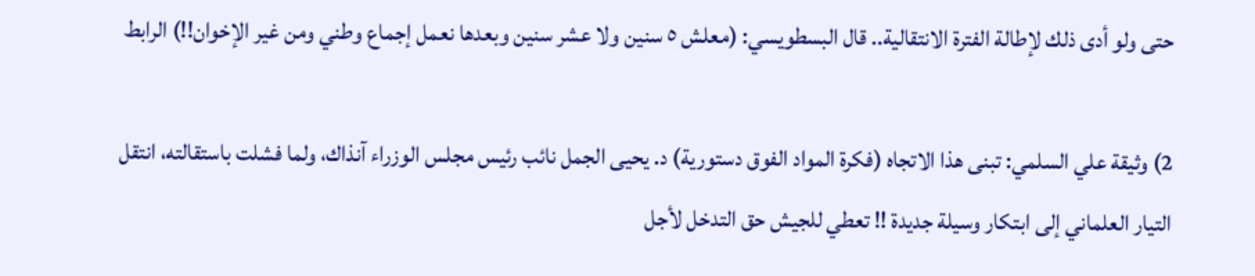حتى ولو أدى ذلك لإطالة الفترة الانتقالية.. قال البسطويسي: (معلش ٥ سنين ولا عشر سنين وبعدها نعمل إجماع وطني ومن غير الإخوان!!) الرابط

2) وثيقة علي السلمي: تبنى هذا الاتجاه (فكرة المواد الفوق دستورية) د. يحيى الجمل نائب رئيس مجلس الوزراء آنذاك، ولما فشلت باستقالته، انتقل التيار العلماني إلى ابتكار وسيلة جديدة !! تعطي للجيش حق التدخل لأجل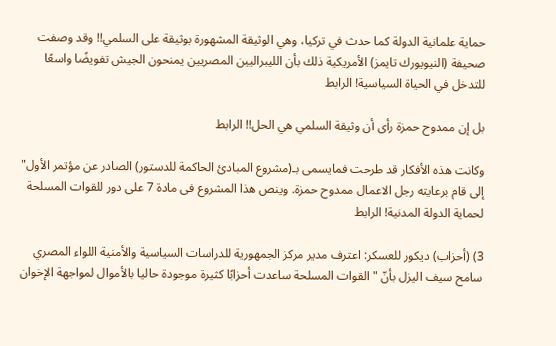حماية علمانية الدولة كما حدث في تركيا، وهي الوثيقة المشهورة بوثيقة على السلمي!! وقد وصفت صحيفة (النيويورك تايمز) الأمريكية ذلك بأن الليبراليين المصريين يمنحون الجيش تفويضًا واسعًا للتدخل في الحياة السياسية! الرابط

بل إن ممدوح حمزة رأى أن وثيقة السلمي هي الحل!! الرابط

وكانت هذه الأفكار قد طرحت فمايسمى بـ(مشروع المبادئ الحاكمة للدستور) الصادر عن مؤتمر الأول" إلى قام برعايته رجل الاعمال ممدوح حمزة. وينص هذا المشروع فى مادة 7 على دور للقوات المسلحة لحماية الدولة المدنية! الرابط

3) (أحزاب) ديكور للعسكر: اعترف مدير مركز الجمهورية للدراسات السياسية والأمنية اللواء المصري سامح سيف اليزل بأنّ "القوات المسلحة ساعدت أحزابًا كثيرة موجودة حاليا بالأموال لمواجهة الإخوان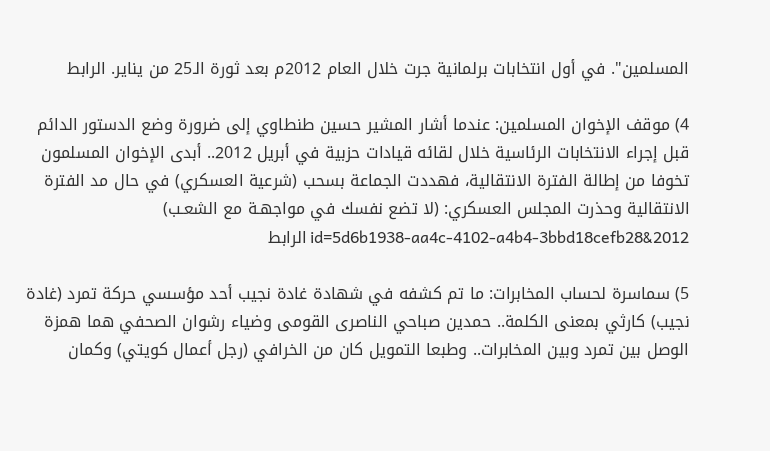المسلمين". في أول انتخابات برلمانية جرت خلال العام 2012م بعد ثورة الـ25 من يناير. الرابط

4) موقف الإخوان المسلمين: عندما أشار المشير حسين طنطاوي إلى ضرورة وضع الدستور الدائم قبل إجراء الانتخابات الرئاسية خلال لقائه قيادات حزبية في أبريل 2012.. أبدى الإخوان المسلمون تخوفا من إطالة الفترة الانتقالية، فهددت الجماعة بسحب (شرعية العسكري) في حال مد الفترة الانتقالية وحذرت المجلس العسكري: (لا تضع نفسك في مواجهـة مع الشعـب) 2012&id=5d6b1938-aa4c-4102-a4b4-3bbd18cefb28 الرابط

5) سماسرة لحساب المخابرات: ما تم كشفه في شهادة غادة نجيب أحد مؤسسي حركة تمرد (غادة نجيب) كارثي بمعنى الكلمة.. حمدين صباحي الناصرى القومى وضياء رشوان الصحفي هما همزة الوصل بين تمرد وبين المخابرات.. وطبعا التمويل كان من الخرافي (رجل أعمال كويتي) وكمان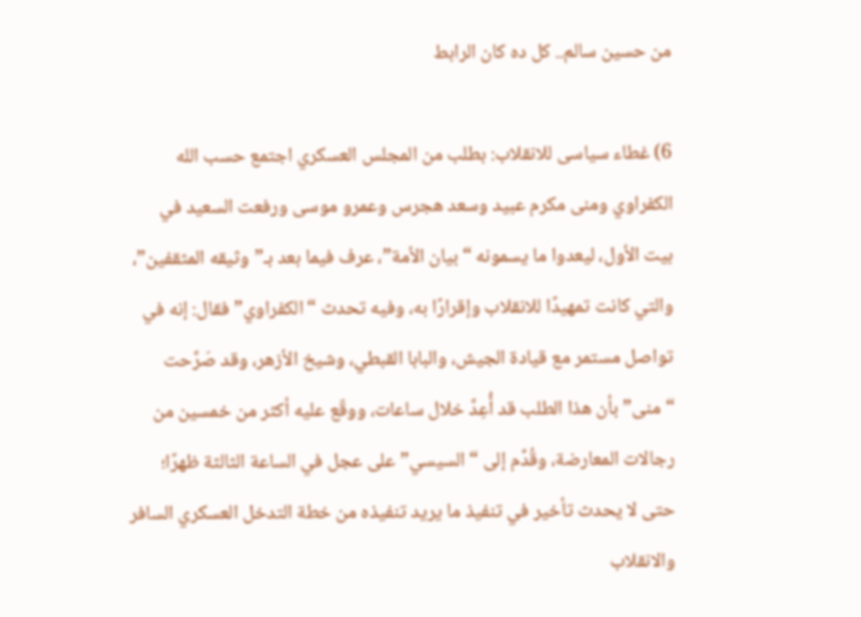من حسين سالم.. كل ده كان الرابط

6) غطاء سياسى للانقلاب: بطلب من المجلس العسكري اجتمع حسب الله الكفراوي ومنى مكرم عبيد وسعد هجرس وعمرو موسى ورفعت السعيد في بيت الأول، ليعدوا ما يسمونه “بيان الأمة”، عرف فيما بعد بـ”وثيقه المثقفين”، والتي كانت تمهيدًا للانقلاب وإقرارًا به، وفيه تحدث “الكفراوي” فقال: إنه في تواصل مستمر مع قيادة الجيش، والبابا القبطي، وشيخ الأزهر، وقد صَرَّحت “منى” بأن هذا الطلب قد أُعِدَّ خلال ساعات، ووقّع عليه أكثر من خمسين من رجالات المعارضة، وقُدِّم إلى “السيسي” على عجل في الساعة الثالثة ظهرًا؛ حتى لا يحدث تأخير في تنفيذ ما يريد تنفيذه من خطة التدخل العسكري السافر والانقلاب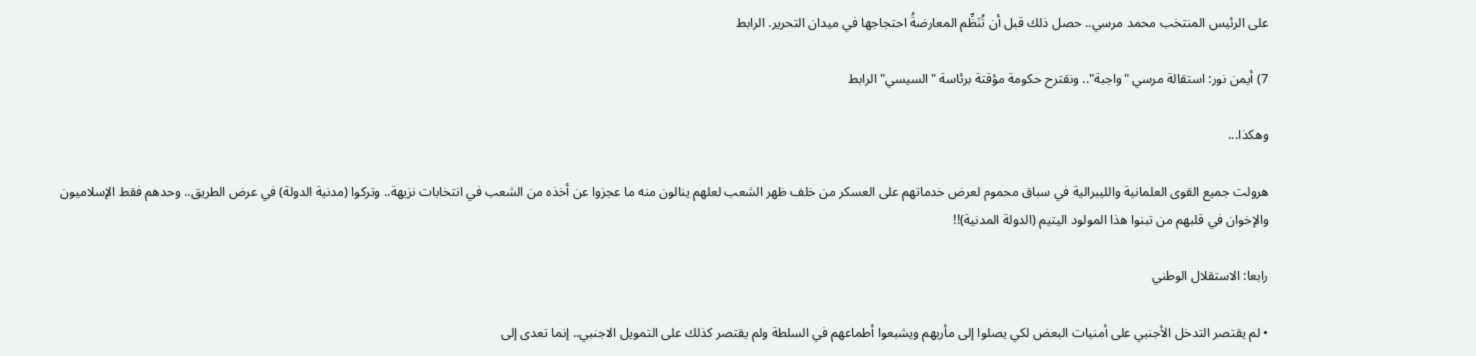على الرئيس المنتخب محمد مرسي.. حصل ذلك قبل أن تُنَظِّم المعارضةُ احتجاجها في ميدان التحرير. الرابط

7) أيمن نور: استقالة مرسي "واجبة".. ونقترح حكومة مؤقتة برئاسة "السيسي" الرابط

وهكذا...

هرولت جميع القوى العلمانية والليبرالية في سباق محموم لعرض خدماتهم على العسكر من خلف ظهر الشعب لعلهم ينالون منه ما عجزوا عن أخذه من الشعب في انتخابات نزيهة.. وتركوا (مدنية الدولة) في عرض الطريق.. وحدهم فقط الإسلاميون والإخوان في قلبهم من تبنوا هذا المولود اليتيم (الدولة المدنية)!!

رابعا: الاستقلال الوطني

• لم يقتصر التدخل الأجنبي على أمنيات البعض لكي يصلوا إلى مأربهم ويشبعوا أطماعهم في السلطة ولم يقتصر كذلك على التمويل الاجنبي.. إنما تعدى إلى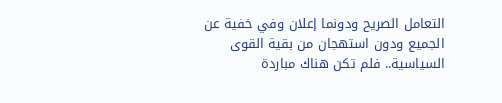التعامل الصريح ودونما إعلان وفي خفية عن الجميع ودون استهجان من بقية القوى السياسية.. فلم تكن هناك مباردة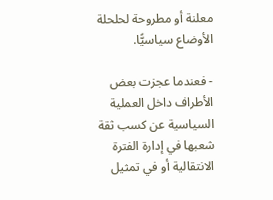معلنة أو مطروحة لحلحلة الأوضاع سياسيًّا.

- فعندما عجزت بعض الأطراف داخل العملية السياسية عن كسب ثقة شعبها في إدارة الفترة الانتقالية أو في تمثيل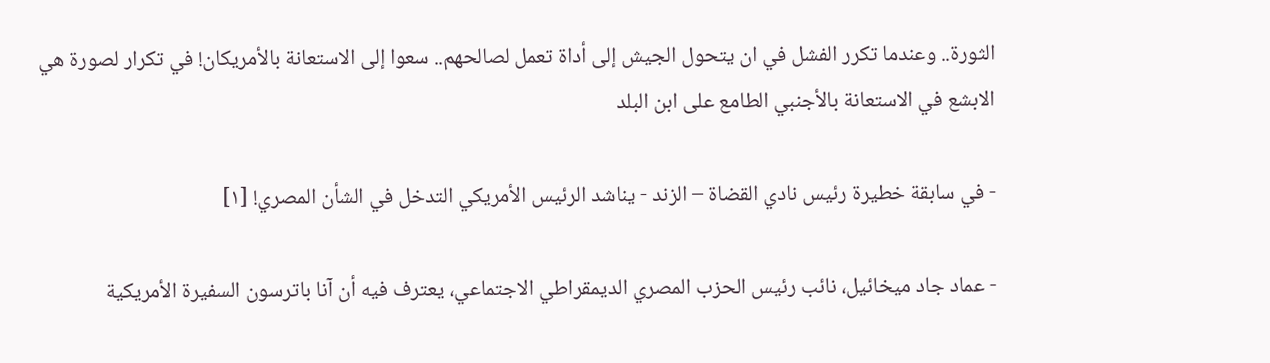الثورة.. وعندما تكرر الفشل في ان يتحول الجيش إلى أداة تعمل لصالحهم.. سعوا إلى الاستعانة بالأمريكان! في تكرار لصورة هي الابشع في الاستعانة بالأجنبي الطامع على ابن البلد

- في سابقة خطيرة رئيس نادي القضاة – الزند - يناشد الرئيس الأمريكي التدخل في الشأن المصري! [١]

- عماد جاد ميخائيل، نائب رئيس الحزب المصري الديمقراطي الاجتماعي، يعترف فيه أن آنا باترسون السفيرة الأمريكية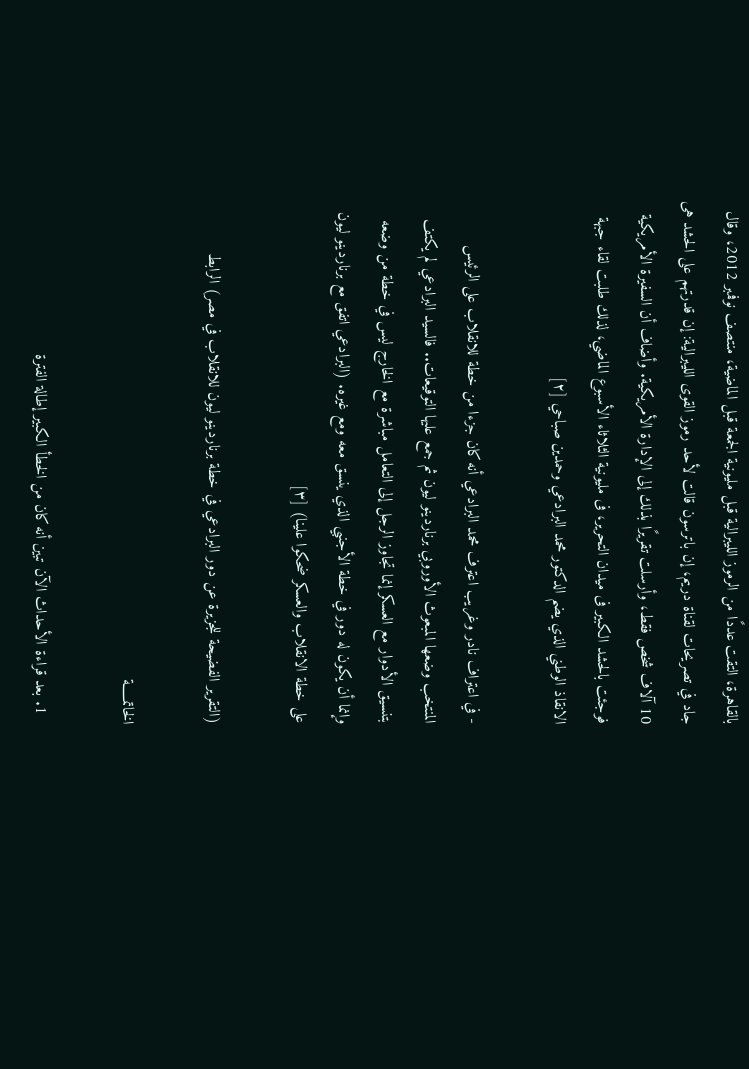بالقاهرة، التقت عددًا من الرموز الليبرالية قبل مليونية الجمعة قبل الماضية، منتصف نوفمبر 2012، وقال جاد في تصريحات لقناة دريم، إن باترسون قالت لأحد رموز القوى الليبرالية: إن قدرتهم على الحشد هى 10 آلاف شخص فقط، وأرسلت تقريرًا بذلك إلى الإدارة الأمريكية. وأضاف أن السفيرة الأمريكية فوجئت بالحشد الكبير فى ميدان التحرير، فى مليونية الثلاثاء الأسبوع الماضي، لذلك طلبت لقاء جبهة الانقاذ الوطني الذي يضم الدكتور محمد البرادعي وحمدين صباحي [٢]

- في اعتراف نادر وغريب اعترف محمد البرادعي أنه كان جزءا من خطة للانقلاب على الرئيس المنتخب وضعها المبعوث الأوروبي برناردينو ليون ثم جمع عليها التوقيعات.. فالسيد البرادعي لم يكتف بتنسيق الأدوار مع العسكر إنما تجاوز الرجل إلى التعامل مباشرة مع الخارج ليس في خطة من وضعه وإنما أن يكون له دور في خطة الأجنبي الذي ينسق معه ومع غيره. (البرادعي اتفق مع برناردينو ليون على خطة الانقلاب والعسكر ضحكوا علينا) [٣]

(التقرير الفضيحة للجزيرة عن دور البرادعي في خطة برناردينو ليون للانقلاب في مصر) الرابط

الخاتمـــــة

  1. بعد قراءة الأحداث الآن تبين أنه كان من الخطأ الكبير إطالة الفترة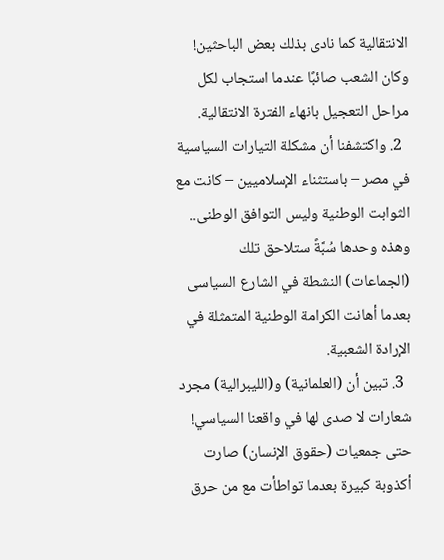الانتقالية كما نادى بذلك بعض الباحثين! وكان الشعب صائبًا عندما استجاب لكل مراحل التعجيل بانهاء الفترة الانتقالية.
  2. واكتشفنا أن مشكلة التيارات السياسية في مصر – باستثناء الإسلاميين – كانت مع الثوابت الوطنية وليس التوافق الوطنى.. وهذه وحدها سُبَّةً ستلاحق تلك (الجماعات) النشطة في الشارع السياسى بعدما أهانت الكرامة الوطنية المتمثلة في الإرادة الشعبية.
  3. تبين أن (العلمانية) و(الليبرالية) مجرد شعارات لا صدى لها في واقعنا السياسي! حتى جمعيات (حقوق الإنسان) صارت أكذوبة كبيرة بعدما تواطأت مع من حرق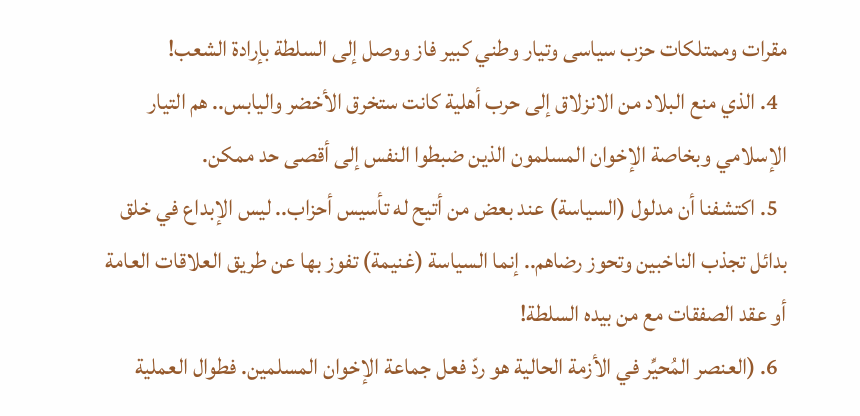مقرات وممتلكات حزب سياسى وتيار وطني كبير فاز ووصل إلى السلطة بإرادة الشعب!
  4. الذي منع البلاد من الانزلاق إلى حرب أهلية كانت ستخرق الأخضر واليابس.. هم التيار الإسلامي وبخاصة الإخوان المسلمون الذين ضبطوا النفس إلى أقصى حد ممكن.
  5. اكتشفنا أن مدلول (السياسة) عند بعض من أتيح له تأسيس أحزاب.. ليس الإبداع في خلق بدائل تجذب الناخبين وتحوز رضاهم.. إنما السياسة (غنيمة) تفوز بها عن طريق العلاقات العامة أو عقد الصفقات مع من بيده السلطة!
  6. (العنصر المُحيِّر في الأزمة الحالية هو ردّ فعل جماعة الإخوان المسلمين. فطوال العملية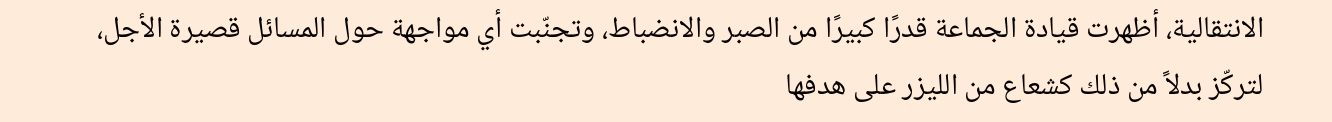الانتقالية، أظهرت قيادة الجماعة قدرًا كبيرًا من الصبر والانضباط، وتجنّبت أي مواجهة حول المسائل قصيرة الأجل، لتركّز بدلاً من ذلك كشعاع من الليزر على هدفها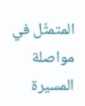المتمثّل في مواصلة المسيرة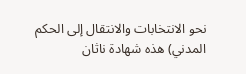نحو الانتخابات والانتقال إلى الحكم المدني) هذه شهادة ناثان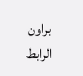براون الرابط